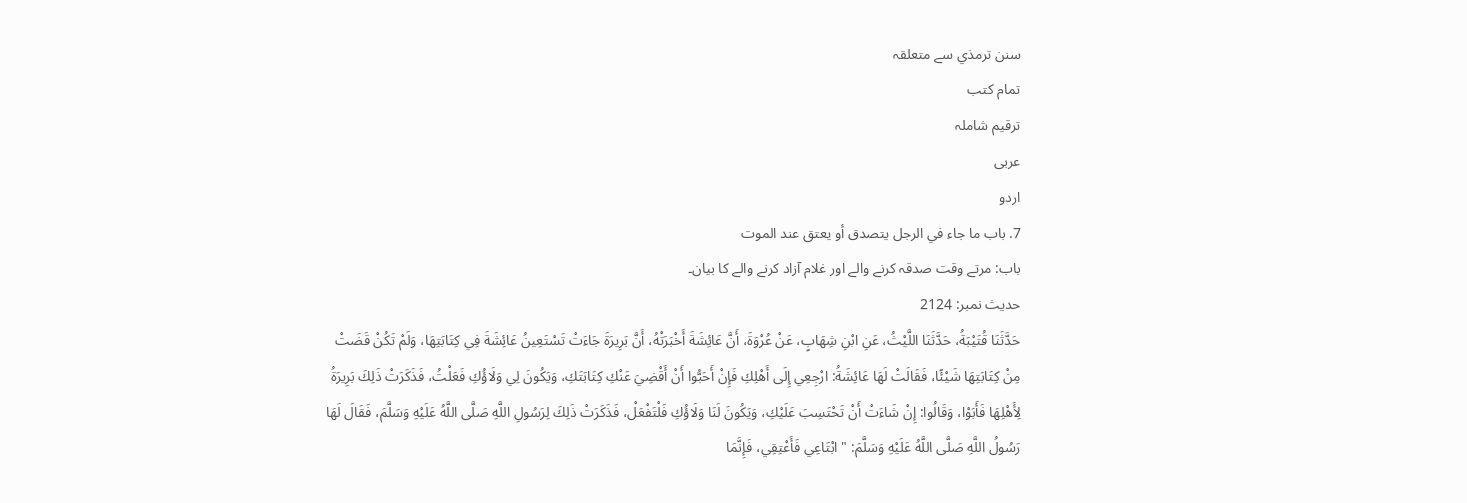سنن ترمذي سے متعلقہ
تمام کتب
ترقیم شاملہ
عربی
اردو
7. باب ما جاء في الرجل يتصدق أو يعتق عند الموت
باب: مرتے وقت صدقہ کرنے والے اور غلام آزاد کرنے والے کا بیان۔
حدیث نمبر: 2124
حَدَّثَنَا قُتَيْبَةُ، حَدَّثَنَا اللَّيْثُ، عَنِ ابْنِ شِهَابٍ، عَنْ عُرْوَةَ، أَنَّ عَائِشَةَ أَخْبَرَتْهُ، أَنَّ بَرِيرَةَ جَاءَتْ تَسْتَعِينُ عَائِشَةَ فِي كِتَابَتِهَا، وَلَمْ تَكُنْ قَضَتْ مِنْ كِتَابَتِهَا شَيْئًا، فَقَالَتْ لَهَا عَائِشَةُ: ارْجِعِي إِلَى أَهْلِكِ فَإِنْ أَحَبُّوا أَنْ أَقْضِيَ عَنْكِ كِتَابَتَكِ، وَيَكُونَ لِي وَلَاؤُكِ فَعَلْتُ، فَذَكَرَتْ ذَلِكَ بَرِيرَةُ لِأَهْلِهَا فَأَبَوْا، وَقَالُوا: إِنْ شَاءَتْ أَنْ تَحْتَسِبَ عَلَيْكِ، وَيَكُونَ لَنَا وَلَاؤُكِ فَلْتَفْعَلْ، فَذَكَرَتْ ذَلِكَ لِرَسُولِ اللَّهِ صَلَّى اللَّهُ عَلَيْهِ وَسَلَّمَ، فَقَالَ لَهَا رَسُولُ اللَّهِ صَلَّى اللَّهُ عَلَيْهِ وَسَلَّمَ: " ابْتَاعِي فَأَعْتِقِي، فَإِنَّمَا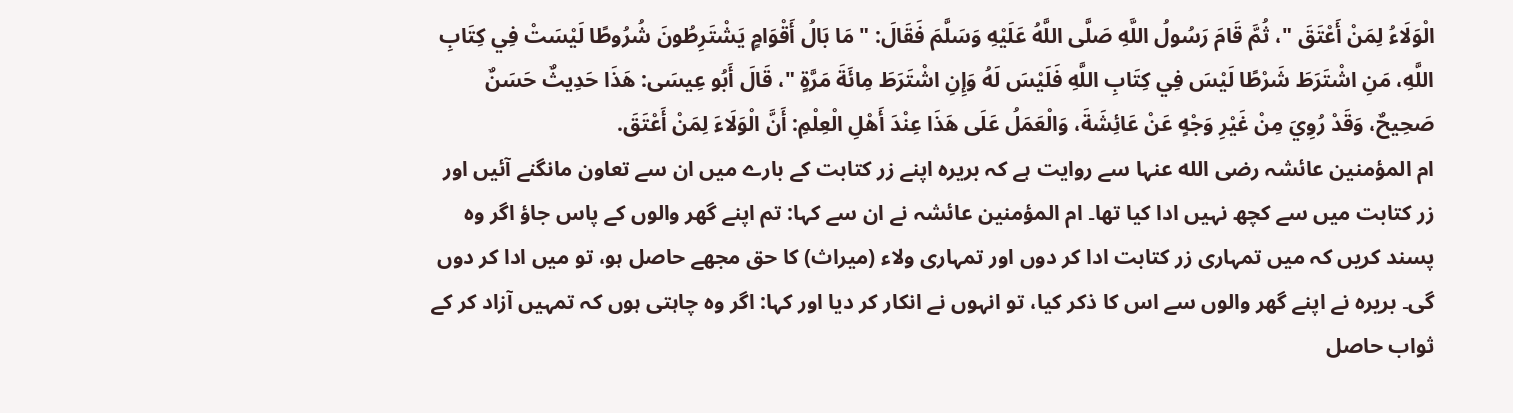الْوَلَاءُ لِمَنْ أَعْتَقَ "، ثُمَّ قَامَ رَسُولُ اللَّهِ صَلَّى اللَّهُ عَلَيْهِ وَسَلَّمَ فَقَالَ: " مَا بَالُ أَقْوَامٍ يَشْتَرِطُونَ شُرُوطًا لَيْسَتْ فِي كِتَابِ اللَّهِ، مَنِ اشْتَرَطَ شَرْطًا لَيْسَ فِي كِتَابِ اللَّهِ فَلَيْسَ لَهُ وَإِنِ اشْتَرَطَ مِائَةَ مَرَّةٍ "، قَالَ أَبُو عِيسَى: هَذَا حَدِيثٌ حَسَنٌ صَحِيحٌ، وَقَدْ رُوِيَ مِنْ غَيْرِ وَجْهٍ عَنْ عَائِشَةَ، وَالْعَمَلُ عَلَى هَذَا عِنْدَ أَهْلِ الْعِلْمِ: أَنَّ الْوَلَاءَ لِمَنْ أَعْتَقَ.
ام المؤمنین عائشہ رضی الله عنہا سے روایت ہے کہ بریرہ اپنے زر کتابت کے بارے میں ان سے تعاون مانگنے آئیں اور زر کتابت میں سے کچھ نہیں ادا کیا تھا۔ ام المؤمنین عائشہ نے ان سے کہا: تم اپنے گھر والوں کے پاس جاؤ اگر وہ پسند کریں کہ میں تمہاری زر کتابت ادا کر دوں اور تمہاری ولاء (میراث) کا حق مجھے حاصل ہو، تو میں ادا کر دوں گی۔ بریرہ نے اپنے گھر والوں سے اس کا ذکر کیا، تو انہوں نے انکار کر دیا اور کہا: اگر وہ چاہتی ہوں کہ تمہیں آزاد کر کے ثواب حاصل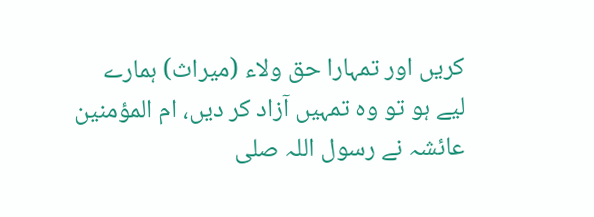کریں اور تمہارا حق ولاء (میراث) ہمارے لیے ہو تو وہ تمہیں آزاد کر دیں، ام المؤمنین عائشہ نے رسول اللہ صلی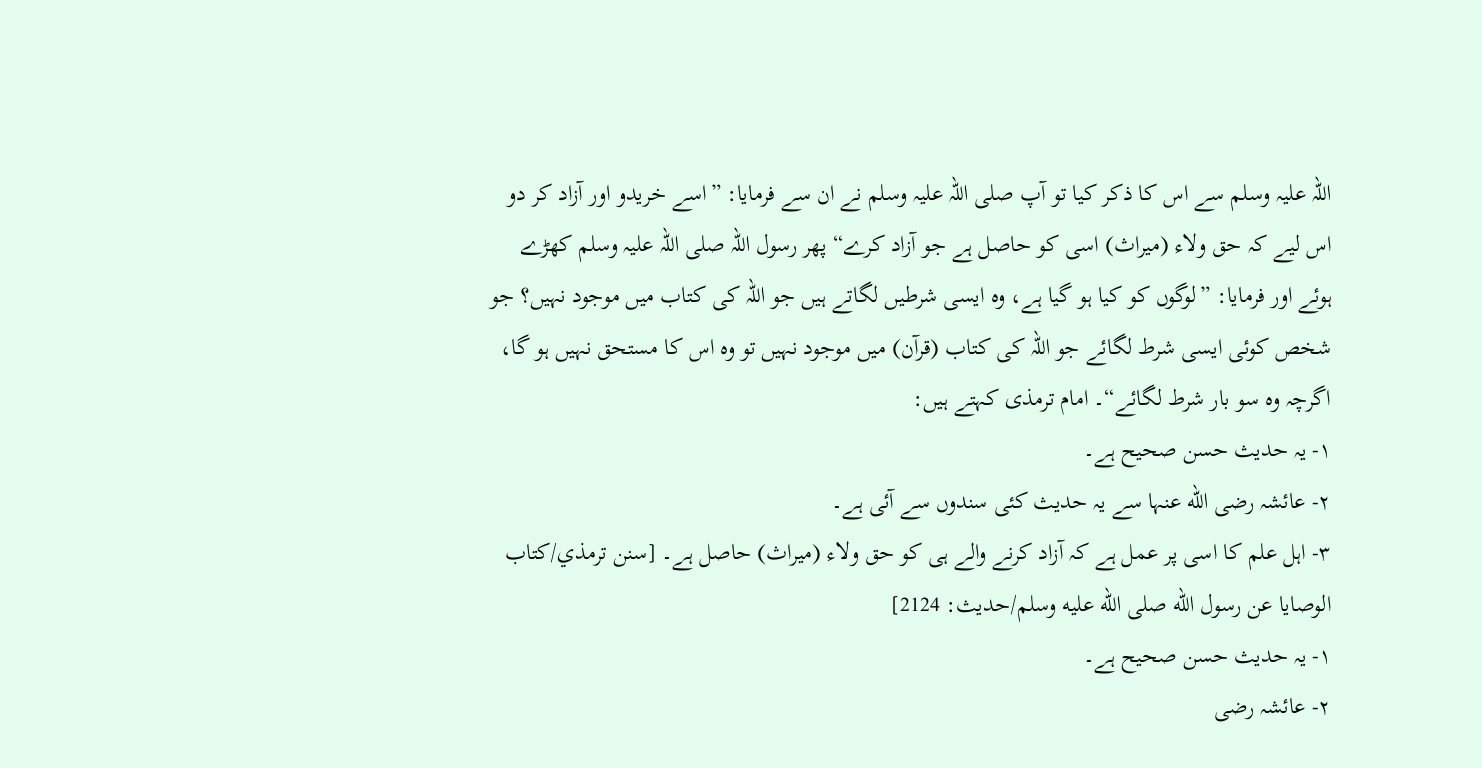اللہ علیہ وسلم سے اس کا ذکر کیا تو آپ صلی اللہ علیہ وسلم نے ان سے فرمایا: ”اسے خریدو اور آزاد کر دو اس لیے کہ حق ولاء (میراث) اسی کو حاصل ہے جو آزاد کرے“ پھر رسول اللہ صلی اللہ علیہ وسلم کھڑے ہوئے اور فرمایا: ”لوگوں کو کیا ہو گیا ہے، وہ ایسی شرطیں لگاتے ہیں جو اللہ کی کتاب میں موجود نہیں؟ جو شخص کوئی ایسی شرط لگائے جو اللہ کی کتاب (قرآن) میں موجود نہیں تو وہ اس کا مستحق نہیں ہو گا، اگرچہ وہ سو بار شرط لگائے“۔ امام ترمذی کہتے ہیں:
۱- یہ حدیث حسن صحیح ہے۔
۲- عائشہ رضی الله عنہا سے یہ حدیث کئی سندوں سے آئی ہے۔
۳- اہل علم کا اسی پر عمل ہے کہ آزاد کرنے والے ہی کو حق ولاء (میراث) حاصل ہے۔ [سنن ترمذي/كتاب الوصايا عن رسول الله صلى الله عليه وسلم/حدیث: 2124]
۱- یہ حدیث حسن صحیح ہے۔
۲- عائشہ رضی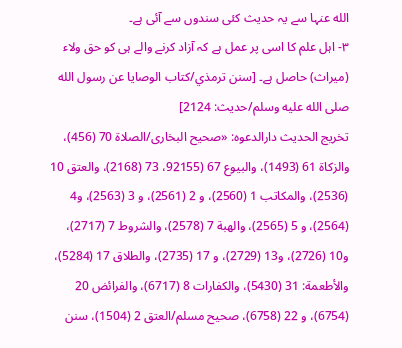الله عنہا سے یہ حدیث کئی سندوں سے آئی ہے۔
۳- اہل علم کا اسی پر عمل ہے کہ آزاد کرنے والے ہی کو حق ولاء (میراث) حاصل ہے۔ [سنن ترمذي/كتاب الوصايا عن رسول الله صلى الله عليه وسلم/حدیث: 2124]
تخریج الحدیث دارالدعوہ: «صحیح البخاری/الصلاة 70 (456)، والزکاة 61 (1493)، والبیوع 67 (92155، 73 (2168)، والعتق 10 (2536)، والمکاتب 1 (2560)، و 2 (2561)، و 3 (2563)، و4 (2564)، و 5 (2565)، والھبة 7 (2578)، والشروط 7 (2717)، و10 (2726)، و13 (2729)، و 17 (2735)، والطلاق 17 (5284)، والأطعمة: 31 (5430)، والکفارات 8 (6717)، والفرائض 20 (6754)، و 22 (6758)، صحیح مسلم/العتق 2 (1504)، سنن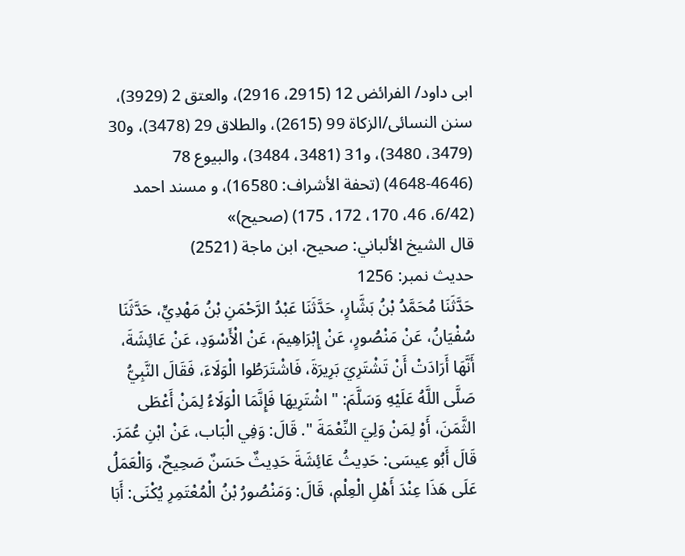ابی داود/ الفرائض 12 (2915، 2916)، والعتق 2 (3929)، سنن النسائی/الزکاة 99 (2615)، والطلاق 29 (3478)، و30 (3479، 3480)، و31 (3481، 3484)، والبیوع 78 (4646-4648) (تحفة الأشراف: 16580)، و مسند احمد (6/42، 46، 170، 172، 175) (صحیح)»
قال الشيخ الألباني: صحيح، ابن ماجة (2521)
حدیث نمبر: 1256
حَدَّثَنَا مُحَمَّدُ بْنُ بَشَّارٍ، حَدَّثَنَا عَبْدُ الرَّحْمَنِ بْنُ مَهْدِيٍّ، حَدَّثَنَا سُفْيَانُ، عَنْ مَنْصُورٍ، عَنْ إِبْرَاهِيمَ، عَنْ الْأَسْوَدِ، عَنْ عَائِشَةَ، أَنَّهَا أَرَادَتْ أَنْ تَشْتَرِيَ بَرِيرَةَ، فَاشْتَرَطُوا الْوَلَاءَ، فَقَالَ النَّبِيُّ صَلَّى اللَّهُ عَلَيْهِ وَسَلَّمَ: " اشْتَرِيهَا فَإِنَّمَا الْوَلَاءُ لِمَنْ أَعْطَى الثَّمَنَ، أَوْ لِمَنْ وَلِيَ النِّعْمَةَ ". قَالَ: وَفِي الْبَاب، عَنْ ابْنِ عُمَرَ. قَالَ أَبُو عِيسَى: حَدِيثُ عَائِشَةَ حَدِيثٌ حَسَنٌ صَحِيحٌ، وَالْعَمَلُ عَلَى هَذَا عِنْدَ أَهْلِ الْعِلْمِ، قَالَ: وَمَنْصُورُ بْنُ الْمُعْتَمِرِ يُكْنَى: أَبَا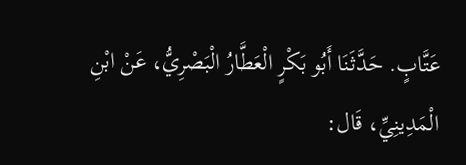عَتَّابٍ. حَدَّثَنَا أَبُو بَكْرٍ الْعَطَّارُ الْبَصْرِيُّ، عَنْ ابْنِ الْمَدِينِيِّ، قَال: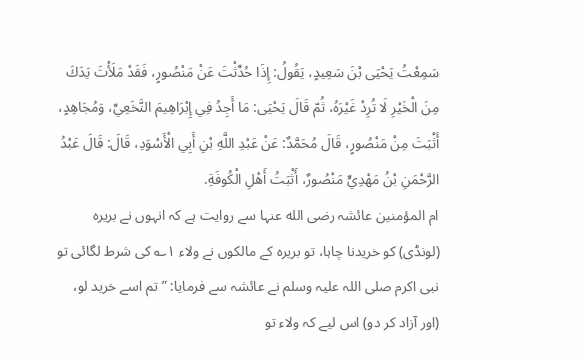سَمِعْتُ يَحْيَى بْنَ سَعِيدٍ، يَقُولُ: إِذَا حُدِّثْتَ عَنْ مَنْصُورٍ، فَقَدْ مَلَأْتَ يَدَكَ مِنَ الْخَيْرِ لَا تُرِدْ غَيْرَهُ، ثُمّ قَالَ يَحْيَى: مَا أَجِدُ فِي إِبْرَاهِيمَ النَّخَعِيِّ، وَمُجَاهِدٍ، أَثْبَتَ مِنْ مَنْصُورٍ، قَالَ مُحَمَّدٌ: عَنْ عَبْدِ اللَّهِ بْنِ أَبِي الْأَسْوَدِ، قَالَ: قَالَ عَبْدُ الرَّحْمَنِ بْنُ مَهْدِيٍّ مَنْصُورٌ، أَثْبَتُ أَهْلِ الْكُوفَةِ.
ام المؤمنین عائشہ رضی الله عنہا سے روایت ہے کہ انہوں نے بریرہ (لونڈی) کو خریدنا چاہا، تو بریرہ کے مالکوں نے ولاء ۱؎ کی شرط لگائی تو نبی اکرم صلی اللہ علیہ وسلم نے عائشہ سے فرمایا: ”تم اسے خرید لو، (اور آزاد کر دو) اس لیے کہ ولاء تو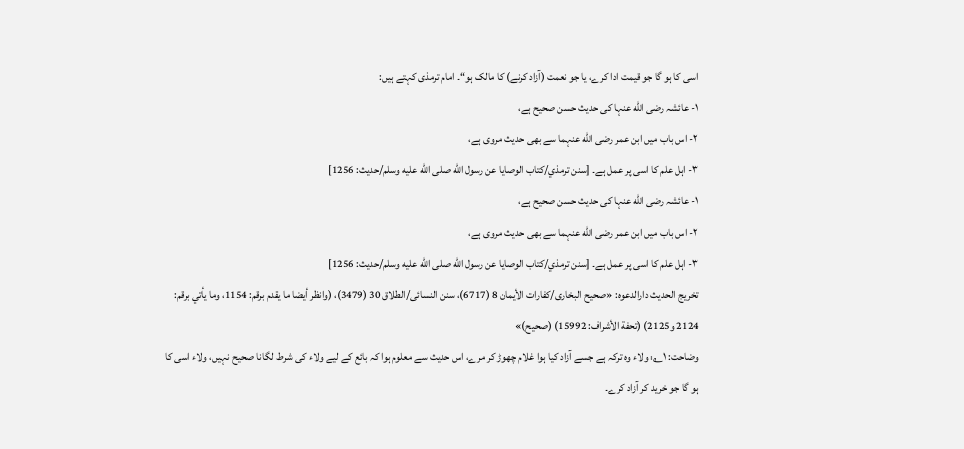اسی کا ہو گا جو قیمت ادا کرے، یا جو نعمت (آزاد کرنے) کا مالک ہو“۔ امام ترمذی کہتے ہیں:
۱- عائشہ رضی الله عنہا کی حدیث حسن صحیح ہے،
۲- اس باب میں ابن عمر رضی الله عنہما سے بھی حدیث مروی ہے،
۳- اہل علم کا اسی پر عمل ہے۔ [سنن ترمذي/كتاب الوصايا عن رسول الله صلى الله عليه وسلم/حدیث: 1256]
۱- عائشہ رضی الله عنہا کی حدیث حسن صحیح ہے،
۲- اس باب میں ابن عمر رضی الله عنہما سے بھی حدیث مروی ہے،
۳- اہل علم کا اسی پر عمل ہے۔ [سنن ترمذي/كتاب الوصايا عن رسول الله صلى الله عليه وسلم/حدیث: 1256]
تخریج الحدیث دارالدعوہ: «صحیح البخاری/کفارات الأیمان 8 (6717)، سنن النسائی/الطلاق 30 (3479)، (وانظر أیضا ما یقدم برقم: 1154، وما یأتي برقم: 2124 و2125) (تحفة الأشراف: 15992) (صحیح)»
وضاحت: ۱؎: ولاء وہ ترکہ ہے جسے آزاد کیا ہوا غلام چھوڑ کر مرے، اس حدیث سے معلوم ہوا کہ بائع کے لیے ولاء کی شرط لگانا صحیح نہیں، ولاء اسی کا ہو گا جو خرید کر آزاد کرے۔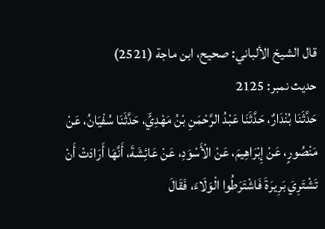قال الشيخ الألباني: صحيح، ابن ماجة (2521)
حدیث نمبر: 2125
حَدَّثَنَا بُنْدَارٌ، حَدَّثَنَا عَبْدُ الرَّحْمَنِ بْنُ مَهْدِيٍّ، حَدَّثَنَا سُفْيَانُ، عَنْ مَنْصُورٍ، عَنْ إِبْرَاهِيمَ، عَنْ الْأَسْوَدِ، عَنْ عَائِشَةَ، أَنَّهَا أَرَادَتْ أَنْ تَشْتَرِيَ بَرِيرَةَ فَاشْتَرَطُوا الْوَلَاءَ، فَقَالَ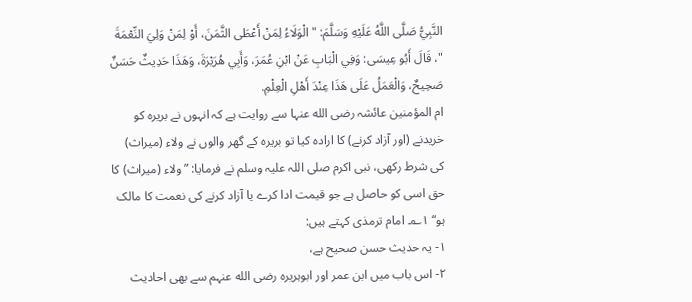النَّبِيُّ صَلَّى اللَّهُ عَلَيْهِ وَسَلَّمَ: " الْوَلَاءُ لِمَنْ أَعْطَى الثَّمَنَ، أَوْ لِمَنْ وَلِيَ النِّعْمَةَ "، قَالَ أَبُو عِيسَى: وَفِي الْبَابِ عَنْ ابْنِ عُمَرَ، وَأَبِي هُرَيْرَةَ، وَهَذَا حَدِيثٌ حَسَنٌ صَحِيحٌ، وَالْعَمَلُ عَلَى هَذَا عِنْدَ أَهْلِ الْعِلْمِ.
ام المؤمنین عائشہ رضی الله عنہا سے روایت ہے کہ انہوں نے بریرہ کو خریدنے (اور آزاد کرنے) کا ارادہ کیا تو بریرہ کے گھر والوں نے ولاء (میراث) کی شرط رکھی، نبی اکرم صلی اللہ علیہ وسلم نے فرمایا: ”ولاء (میراث) کا حق اسی کو حاصل ہے جو قیمت ادا کرے یا آزاد کرنے کی نعمت کا مالک ہو“ ۱؎۔ امام ترمذی کہتے ہیں:
۱- یہ حدیث حسن صحیح ہے،
۲- اس باب میں ابن عمر اور ابوہریرہ رضی الله عنہم سے بھی احادیث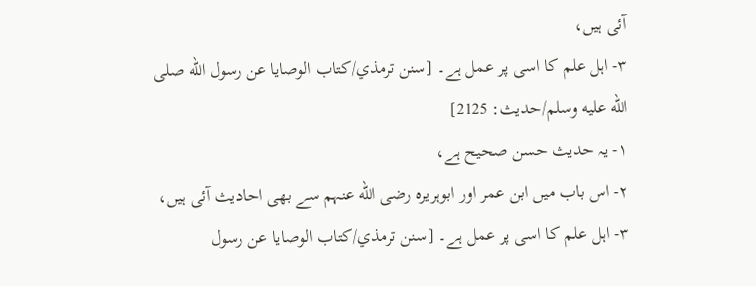آئی ہیں،
۳- اہل علم کا اسی پر عمل ہے۔ [سنن ترمذي/كتاب الوصايا عن رسول الله صلى الله عليه وسلم/حدیث: 2125]
۱- یہ حدیث حسن صحیح ہے،
۲- اس باب میں ابن عمر اور ابوہریرہ رضی الله عنہم سے بھی احادیث آئی ہیں،
۳- اہل علم کا اسی پر عمل ہے۔ [سنن ترمذي/كتاب الوصايا عن رسول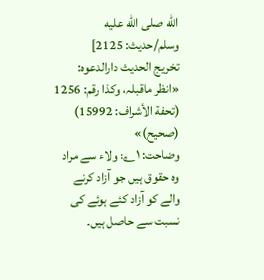الله صلى الله عليه وسلم/حدیث: 2125]
تخریج الحدیث دارالدعوہ: «انظر ماقبلہ، وکذا رقم: 1256 (تحفة الأشراف: 15992) (صحیح)»
وضاحت: ۱؎: ولاء سے مراد وہ حقوق ہیں جو آزاد کرنے والے کو آزاد کئے ہوئے کی نسبت سے حاصل ہیں۔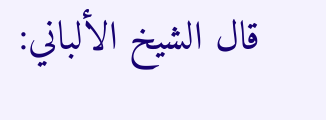قال الشيخ الألباني: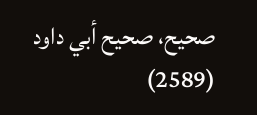صحيح، صحيح أبي داود (2589)